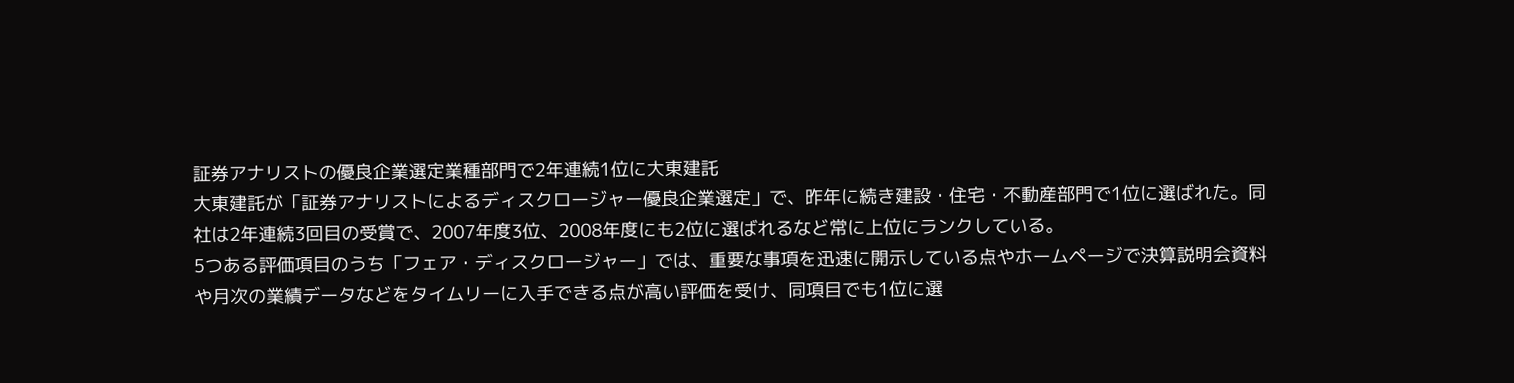証券アナリストの優良企業選定業種部門で2年連続1位に大東建託
大東建託が「証券アナリストによるディスクロージャー優良企業選定」で、昨年に続き建設・住宅・不動産部門で1位に選ばれた。同社は2年連続3回目の受賞で、2007年度3位、2008年度にも2位に選ばれるなど常に上位にランクしている。
5つある評価項目のうち「フェア・ディスクロージャー」では、重要な事項を迅速に開示している点やホームページで決算説明会資料や月次の業績データなどをタイムリーに入手できる点が高い評価を受け、同項目でも1位に選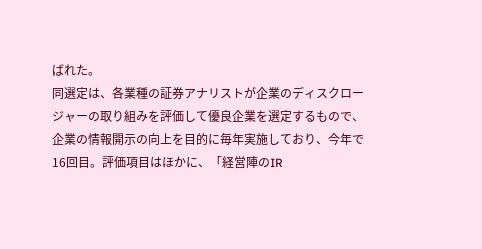ばれた。
同選定は、各業種の証券アナリストが企業のディスクロージャーの取り組みを評価して優良企業を選定するもので、企業の情報開示の向上を目的に毎年実施しており、今年で16回目。評価項目はほかに、「経営陣のIR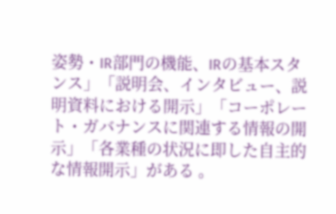姿勢・IR部門の機能、IRの基本スタンス」「説明会、インタビュー、説明資料における開示」「コーポレート・ガバナンスに関連する情報の開示」「各業種の状況に即した自主的な情報開示」がある 。